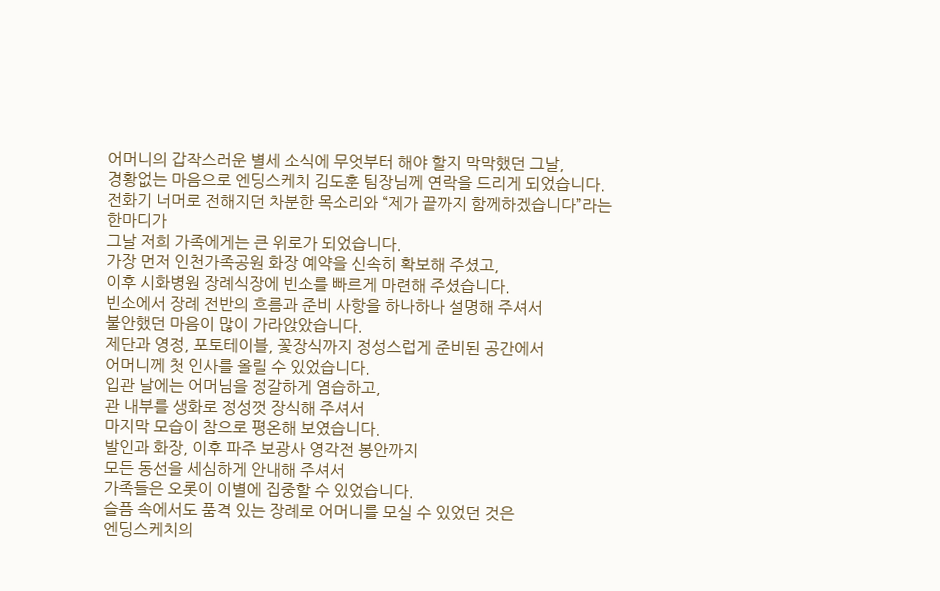어머니의 갑작스러운 별세 소식에 무엇부터 해야 할지 막막했던 그날,
경황없는 마음으로 엔딩스케치 김도훈 팀장님께 연락을 드리게 되었습니다.
전화기 너머로 전해지던 차분한 목소리와 “제가 끝까지 함께하겠습니다”라는 한마디가
그날 저희 가족에게는 큰 위로가 되었습니다.
가장 먼저 인천가족공원 화장 예약을 신속히 확보해 주셨고,
이후 시화병원 장례식장에 빈소를 빠르게 마련해 주셨습니다.
빈소에서 장례 전반의 흐름과 준비 사항을 하나하나 설명해 주셔서
불안했던 마음이 많이 가라앉았습니다.
제단과 영정, 포토테이블, 꽃장식까지 정성스럽게 준비된 공간에서
어머니께 첫 인사를 올릴 수 있었습니다.
입관 날에는 어머님을 정갈하게 염습하고,
관 내부를 생화로 정성껏 장식해 주셔서
마지막 모습이 참으로 평온해 보였습니다.
발인과 화장, 이후 파주 보광사 영각전 봉안까지
모든 동선을 세심하게 안내해 주셔서
가족들은 오롯이 이별에 집중할 수 있었습니다.
슬픔 속에서도 품격 있는 장례로 어머니를 모실 수 있었던 것은
엔딩스케치의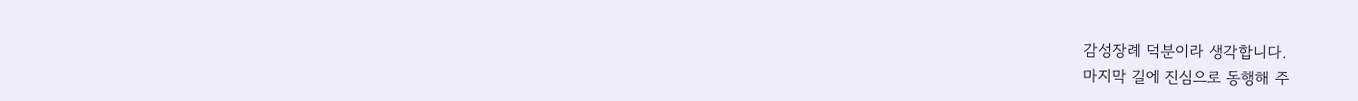감성장례 덕분이라 생각합니다.
마지막 길에 진심으로 동행해 주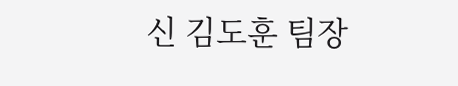신 김도훈 팀장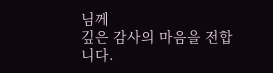님께
깊은 감사의 마음을 전합니다.